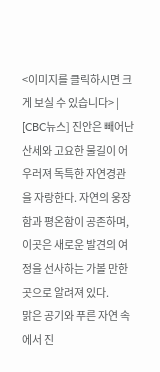<이미지를 클릭하시면 크게 보실 수 있습니다> |
[CBC뉴스] 진안은 빼어난 산세와 고요한 물길이 어우러져 독특한 자연경관을 자랑한다. 자연의 웅장함과 평온함이 공존하며, 이곳은 새로운 발견의 여정을 선사하는 가볼 만한 곳으로 알려져 있다.
맑은 공기와 푸른 자연 속에서 진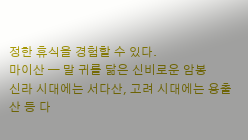정한 휴식을 경험할 수 있다.
마이산 — 말 귀를 닮은 신비로운 암봉
신라 시대에는 서다산, 고려 시대에는 용출산 등 다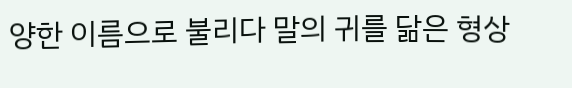양한 이름으로 불리다 말의 귀를 닮은 형상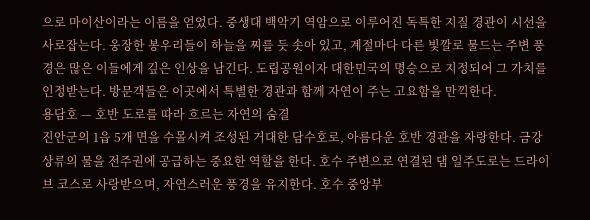으로 마이산이라는 이름을 얻었다. 중생대 백악기 역암으로 이루어진 독특한 지질 경관이 시선을 사로잡는다. 웅장한 봉우리들이 하늘을 찌를 듯 솟아 있고, 계절마다 다른 빛깔로 물드는 주변 풍경은 많은 이들에게 깊은 인상을 남긴다. 도립공원이자 대한민국의 명승으로 지정되어 그 가치를 인정받는다. 방문객들은 이곳에서 특별한 경관과 함께 자연이 주는 고요함을 만끽한다.
용담호 — 호반 도로를 따라 흐르는 자연의 숨결
진안군의 1읍 5개 면을 수몰시켜 조성된 거대한 담수호로, 아름다운 호반 경관을 자랑한다. 금강 상류의 물을 전주권에 공급하는 중요한 역할을 한다. 호수 주변으로 연결된 댐 일주도로는 드라이브 코스로 사랑받으며, 자연스러운 풍경을 유지한다. 호수 중앙부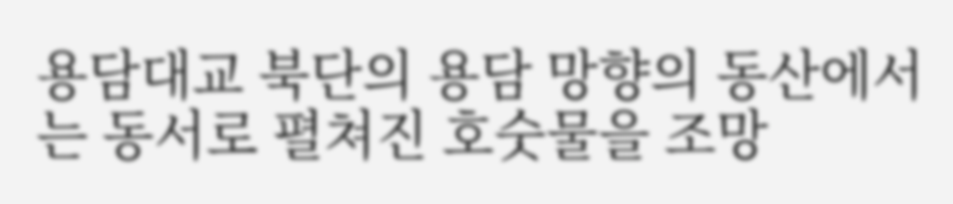용담대교 북단의 용담 망향의 동산에서는 동서로 펼쳐진 호숫물을 조망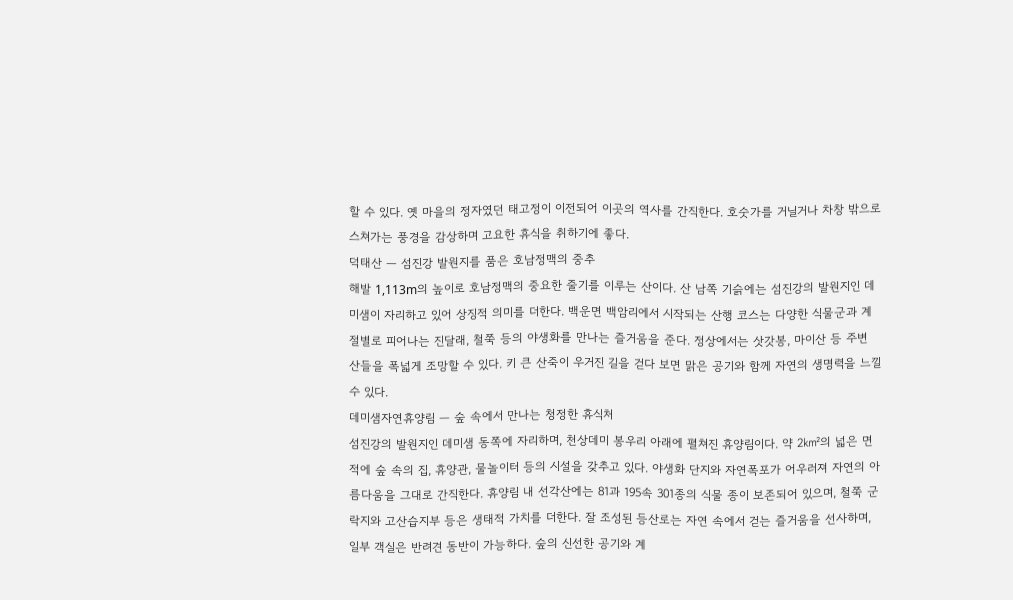할 수 있다. 옛 마을의 정자였던 태고정이 이전되어 이곳의 역사를 간직한다. 호숫가를 거닐거나 차창 밖으로 스쳐가는 풍경을 감상하며 고요한 휴식을 취하기에 좋다.
덕태산 — 섬진강 발원지를 품은 호남정맥의 중추
해발 1,113m의 높이로 호남정맥의 중요한 줄기를 이루는 산이다. 산 남쪽 기슭에는 섬진강의 발원지인 데미샘이 자리하고 있어 상징적 의미를 더한다. 백운면 백암리에서 시작되는 산행 코스는 다양한 식물군과 계절별로 피어나는 진달래, 철쭉 등의 야생화를 만나는 즐거움을 준다. 정상에서는 삿갓봉, 마이산 등 주변 산들을 폭넓게 조망할 수 있다. 키 큰 산죽이 우거진 길을 걷다 보면 맑은 공기와 함께 자연의 생명력을 느낄 수 있다.
데미샘자연휴양림 — 숲 속에서 만나는 청정한 휴식처
섬진강의 발원지인 데미샘 동쪽에 자리하며, 천상데미 봉우리 아래에 펼쳐진 휴양림이다. 약 2㎢의 넓은 면적에 숲 속의 집, 휴양관, 물놀이터 등의 시설을 갖추고 있다. 야생화 단지와 자연폭포가 어우러져 자연의 아름다움을 그대로 간직한다. 휴양림 내 선각산에는 81과 195속 301종의 식물 종이 보존되어 있으며, 철쭉 군락지와 고산습지부 등은 생태적 가치를 더한다. 잘 조성된 등산로는 자연 속에서 걷는 즐거움을 선사하며, 일부 객실은 반려견 동반이 가능하다. 숲의 신선한 공기와 계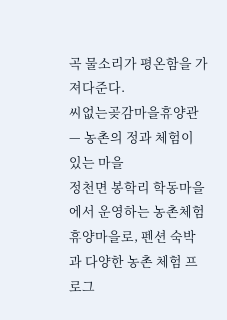곡 물소리가 평온함을 가져다준다.
씨없는곶감마을휴양관 — 농촌의 정과 체험이 있는 마을
정천면 봉학리 학동마을에서 운영하는 농촌체험휴양마을로, 펜션 숙박과 다양한 농촌 체험 프로그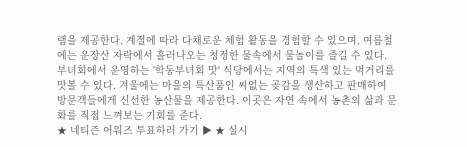램을 제공한다. 계절에 따라 다채로운 체험 활동을 경험할 수 있으며, 여름철에는 운장산 자락에서 흘러나오는 청정한 물속에서 물놀이를 즐길 수 있다. 부녀회에서 운영하는 '학동부녀회 맛' 식당에서는 지역의 특색 있는 먹거리를 맛볼 수 있다. 겨울에는 마을의 특산품인 씨없는 곶감을 생산하고 판매하여 방문객들에게 신선한 농산물을 제공한다. 이곳은 자연 속에서 농촌의 삶과 문화를 직접 느껴보는 기회를 준다.
★ 네티즌 어워즈 투표하러 가기 ▶ ★ 실시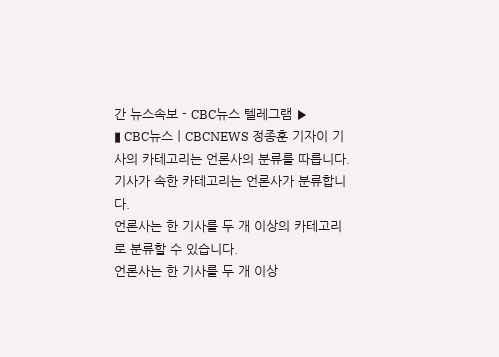간 뉴스속보 - CBC뉴스 텔레그램 ▶
▮ CBC뉴스ㅣCBCNEWS 정종훈 기자이 기사의 카테고리는 언론사의 분류를 따릅니다.
기사가 속한 카테고리는 언론사가 분류합니다.
언론사는 한 기사를 두 개 이상의 카테고리로 분류할 수 있습니다.
언론사는 한 기사를 두 개 이상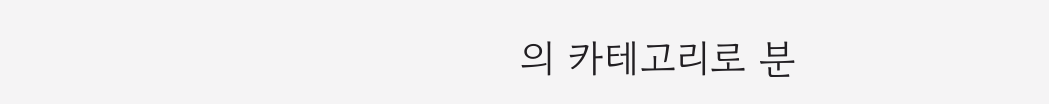의 카테고리로 분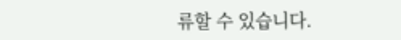류할 수 있습니다.